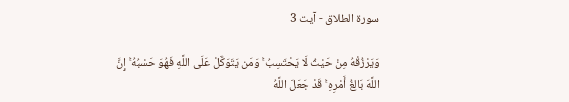سورة الطلاق - آیت 3

وَيَرْزُقْهُ مِنْ حَيْثُ لَا يَحْتَسِبُ ۚ وَمَن يَتَوَكَّلْ عَلَى اللَّهِ فَهُوَ حَسْبُهُ ۚ إِنَّ اللَّهَ بَالِغُ أَمْرِهِ ۚ قَدْ جَعَلَ اللَّهُ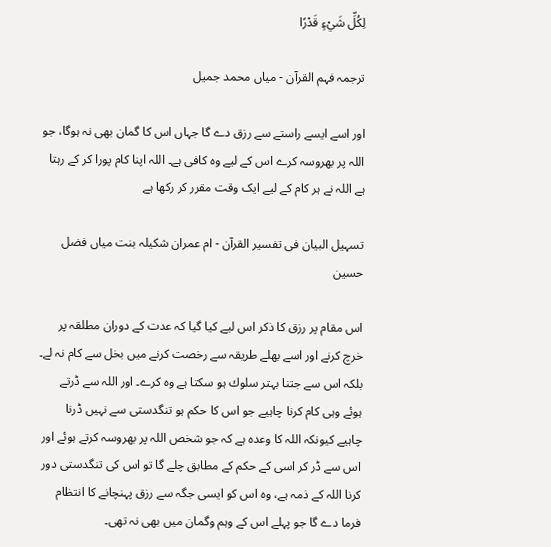لِكُلِّ شَيْءٍ قَدْرًا

ترجمہ فہم القرآن - میاں محمد جمیل

اور اسے ایسے راستے سے رزق دے گا جہاں اس کا گمان بھی نہ ہوگا، جو اللہ پر بھروسہ کرے اس کے لیے وہ کافی ہے۔ اللہ اپنا کام پورا کر کے رہتا ہے اللہ نے ہر کام کے لیے ایک وقت مقرر کر رکھا ہے

تسہیل البیان فی تفسیر القرآن - ام عمران شکیلہ بنت میاں فضل حسین

اس مقام پر رزق كا ذكر اس لیے كیا گیا كہ عدت کے دوران مطلقہ پر خرچ كرنے اور اسے بھلے طریقہ سے رخصت كرنے میں بخل سے كام نہ لے۔ بلكہ اس سے جتنا بہتر سلوك ہو سكتا ہے وہ كرے۔ اور اللہ سے ڈرتے ہوئے وہی كام كرنا چاہیے جو اس كا حكم ہو تنگدستی سے نہیں ڈرنا چاہیے كیونكہ اللہ كا وعدہ ہے كہ جو شخص اللہ پر بھروسہ كرتے ہوئے اور اس سے ڈر كر اسی كے حكم كے مطابق چلے گا تو اس كی تنگدستی دور كرنا اللہ كے ذمہ ہے، وہ اس كو ایسی جگہ سے رزق پہنچانے كا انتظام فرما دے گا جو پہلے اس كے وہم وگمان میں بھی نہ تھی۔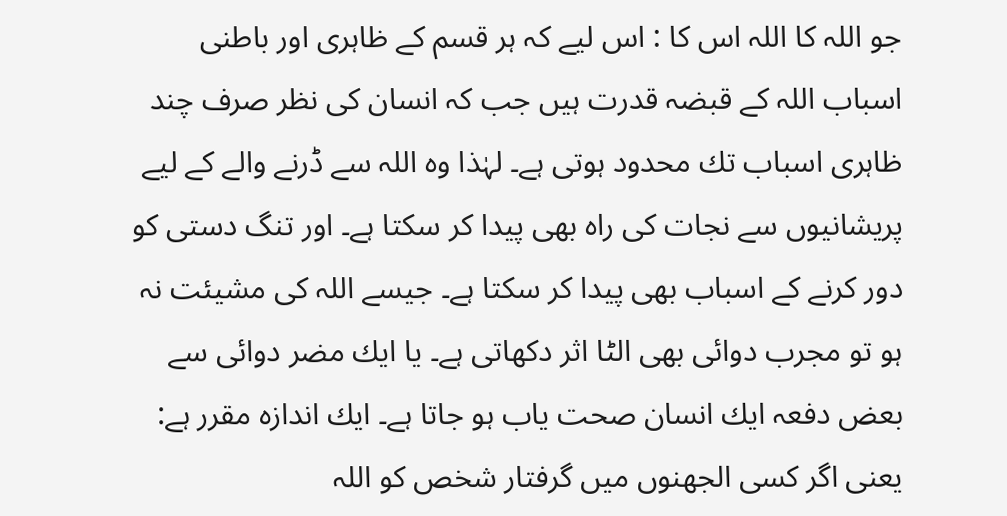جو اللہ كا اللہ اس كا : اس لیے كہ ہر قسم كے ظاہری اور باطنی اسباب اللہ كے قبضہ قدرت ہیں جب كہ انسان كی نظر صرف چند ظاہری اسباب تك محدود ہوتی ہے۔ لہٰذا وہ اللہ سے ڈرنے والے كے لیے پریشانیوں سے نجات كی راہ بھی پیدا كر سكتا ہے۔ اور تنگ دستی كو دور كرنے كے اسباب بھی پیدا كر سكتا ہے۔ جیسے اللہ كی مشیئت نہ ہو تو مجرب دوائی بھی الٹا اثر دكھاتی ہے۔ یا ایك مضر دوائی سے بعض دفعہ ایك انسان صحت یاب ہو جاتا ہے۔ ایك اندازہ مقرر ہے: یعنی اگر كسی الجھنوں میں گرفتار شخص كو اللہ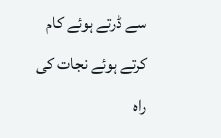سے ڈرتے ہوئے كام كرتے ہوئے نجات كی راہ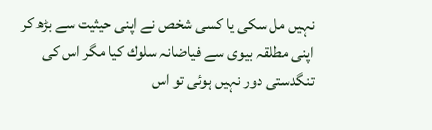نہیں مل سكی یا كسی شخص نے اپنی حیثیت سے بڑھ كر اپنی مطلقہ بیوی سے فیاضانہ سلوك كیا مگر اس كی تنگدستی دور نہیں ہوئی تو اس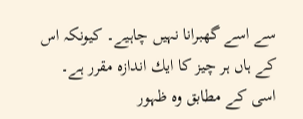سے اسے گھبرانا نہیں چاہیے۔ كیونكہ اس كے ہاں ہر چیز كا ایك اندازہ مقرر ہے۔ اسی كے مطابق وہ ظہور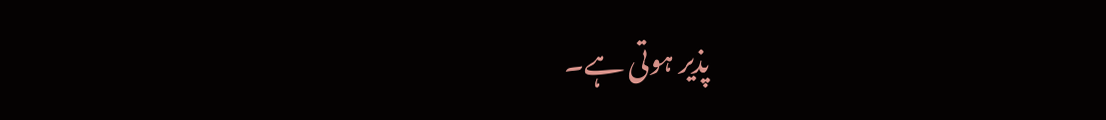پذیر ہوتی ہے۔